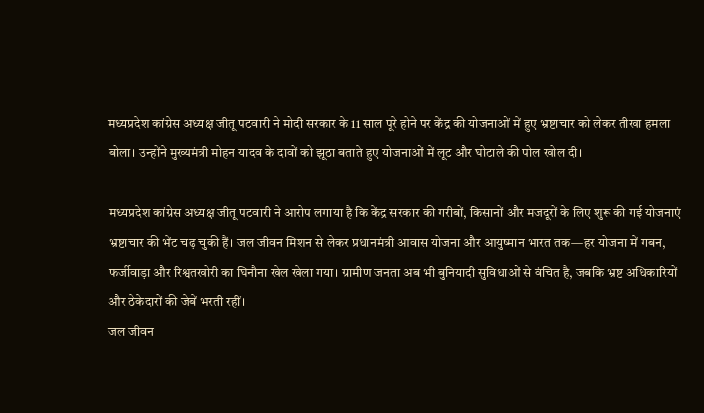मध्यप्रदेश कांग्रेस अध्यक्ष जीतू पटवारी ने मोदी सरकार के 11 साल पूरे होने पर केंद्र की योजनाओं में हुए भ्रष्टाचार को लेकर तीखा हमला बोला। उन्होंने मुख्यमंत्री मोहन यादव के दावों को झूठा बताते हुए योजनाओं में लूट और घोटाले की पोल खोल दी।

मध्यप्रदेश कांग्रेस अध्यक्ष जीतू पटवारी ने आरोप लगाया है कि केंद्र सरकार की गरीबों, किसानों और मजदूरों के लिए शुरू की गई योजनाएं भ्रष्टाचार की भेंट चढ़ चुकी हैं। जल जीवन मिशन से लेकर प्रधानमंत्री आवास योजना और आयुष्मान भारत तक—हर योजना में गबन, फर्जीवाड़ा और रिश्वतखोरी का घिनौना खेल खेला गया। ग्रामीण जनता अब भी बुनियादी सुविधाओं से वंचित है, जबकि भ्रष्ट अधिकारियों और ठेकेदारों की जेबें भरती रहीं।
जल जीवन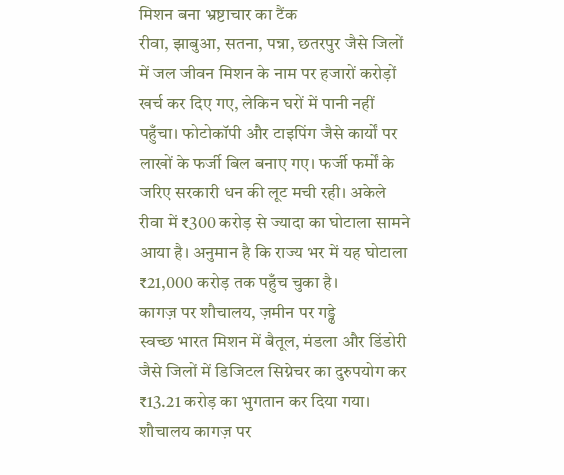मिशन बना भ्रष्टाचार का टैंक
रीवा, झाबुआ, सतना, पन्ना, छतरपुर जैसे जिलों में जल जीवन मिशन के नाम पर हजारों करोड़ों खर्च कर दिए गए, लेकिन घरों में पानी नहीं पहुँचा। फोटोकॉपी और टाइपिंग जैसे कार्यों पर लाखों के फर्जी बिल बनाए गए। फर्जी फर्मों के जरिए सरकारी धन की लूट मची रही। अकेले रीवा में ₹300 करोड़ से ज्यादा का घोटाला सामने आया है। अनुमान है कि राज्य भर में यह घोटाला ₹21,000 करोड़ तक पहुँच चुका है।
कागज़ पर शौचालय, ज़मीन पर गड्ढे
स्वच्छ भारत मिशन में बैतूल, मंडला और डिंडोरी जैसे जिलों में डिजिटल सिग्नेचर का दुरुपयोग कर ₹13.21 करोड़ का भुगतान कर दिया गया। शौचालय कागज़ पर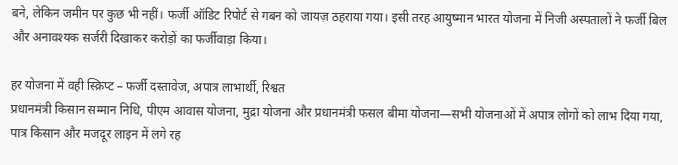बने, लेकिन जमीन पर कुछ भी नहीं। फर्जी ऑडिट रिपोर्ट से गबन को जायज़ ठहराया गया। इसी तरह आयुष्मान भारत योजना में निजी अस्पतालों ने फर्जी बिल और अनावश्यक सर्जरी दिखाकर करोड़ों का फर्जीवाड़ा किया।

हर योजना में वही स्क्रिप्ट – फर्जी दस्तावेज, अपात्र लाभार्थी, रिश्वत
प्रधानमंत्री किसान सम्मान निधि, पीएम आवास योजना, मुद्रा योजना और प्रधानमंत्री फसल बीमा योजना—सभी योजनाओं में अपात्र लोगों को लाभ दिया गया, पात्र किसान और मजदूर लाइन में लगे रह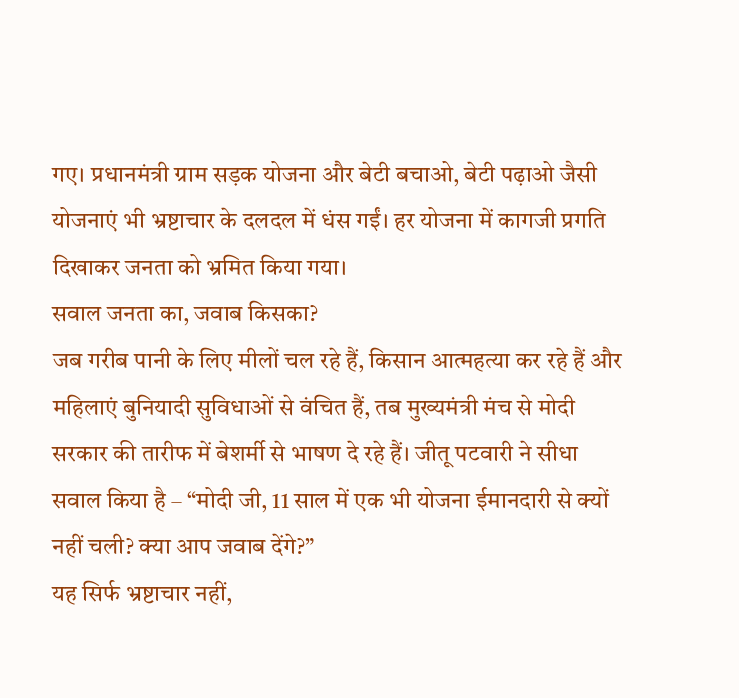गए। प्रधानमंत्री ग्राम सड़क योजना और बेटी बचाओ, बेटी पढ़ाओ जैसी योजनाएं भी भ्रष्टाचार के दलदल में धंस गईं। हर योजना में कागजी प्रगति दिखाकर जनता को भ्रमित किया गया।
सवाल जनता का, जवाब किसका?
जब गरीब पानी के लिए मीलों चल रहे हैं, किसान आत्महत्या कर रहे हैं और महिलाएं बुनियादी सुविधाओं से वंचित हैं, तब मुख्यमंत्री मंच से मोदी सरकार की तारीफ में बेशर्मी से भाषण दे रहे हैं। जीतू पटवारी ने सीधा सवाल किया है – “मोदी जी, 11 साल में एक भी योजना ईमानदारी से क्यों नहीं चली? क्या आप जवाब देंगे?”
यह सिर्फ भ्रष्टाचार नहीं,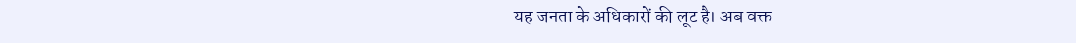यह जनता के अधिकारों की लूट है। अब वक्त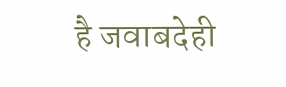है जवाबदेही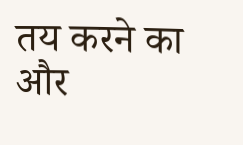तय करने का और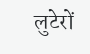लुटेरों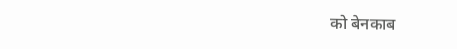को बेनकाब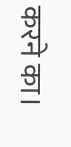करने का।